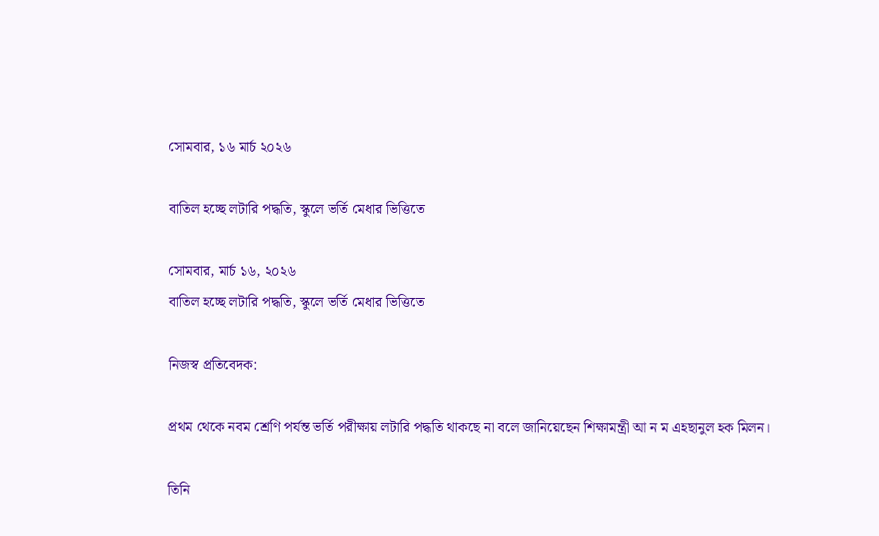সোমবার, ১৬ মার্চ ২০২৬

বাতিল হচ্ছে লটারি পদ্ধতি, স্কুলে ভর্তি মেধার ভিত্তিতে

সোমবার, মার্চ ১৬, ২০২৬
বাতিল হচ্ছে লটারি পদ্ধতি, স্কুলে ভর্তি মেধার ভিত্তিতে

নিজস্ব প্রতিবেদক:

প্রথম থেকে নবম শ্রেণি পর্যন্ত ভর্তি পরীক্ষায় লটারি পদ্ধতি থাকছে না বলে জানিয়েছেন শিক্ষামন্ত্রী আ ন ম এহছানুল হক মিলন।

তিনি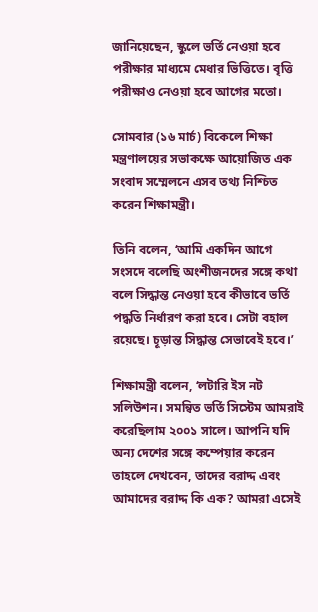জানিয়েছেন, স্কুলে ভর্তি নেওয়া হবে পরীক্ষার মাধ্যমে মেধার ভিত্তিতে। বৃত্তি পরীক্ষাও নেওয়া হবে আগের মতো।

সোমবার (১৬ মার্চ) বিকেলে শিক্ষা মন্ত্রণালয়ের সভাকক্ষে আয়োজিত এক সংবাদ সম্মেলনে এসব তথ্য নিশ্চিত করেন শিক্ষামন্ত্রী।

তিনি বলেন, ‘আমি একদিন আগে সংসদে বলেছি অংশীজনদের সঙ্গে কথা বলে সিদ্ধান্ত নেওয়া হবে কীভাবে ভর্তি পদ্ধতি নির্ধারণ করা হবে। সেটা বহাল রয়েছে। চূড়ান্ত সিদ্ধান্ত সেভাবেই হবে।’

শিক্ষামন্ত্রী বলেন, ‘লটারি ইস নট সলিউশন। সমন্বিত ভর্তি সিস্টেম আমরাই করেছিলাম ২০০১ সালে। আপনি যদি অন্য দেশের সঙ্গে কম্পেয়ার করেন তাহলে দেখবেন, তাদের বরাদ্দ এবং আমাদের বরাদ্দ কি এক? আমরা এসেই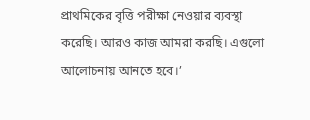প্রাথমিকের বৃত্তি পরীক্ষা নেওয়ার ব্যবস্থা করেছি। আরও কাজ আমরা করছি। এগুলো আলোচনায় আনতে হবে।’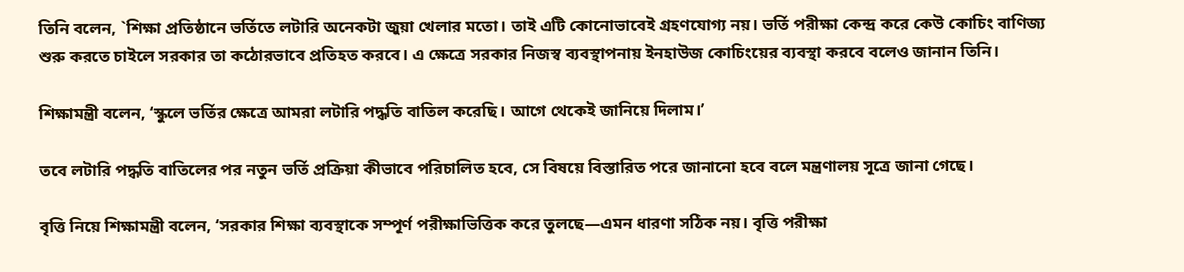তিনি বলেন, `শিক্ষা প্রতিষ্ঠানে ভর্তিতে লটারি অনেকটা জুয়া খেলার মতো। তাই এটি কোনোভাবেই গ্রহণযোগ্য নয়। ভর্তি পরীক্ষা কেন্দ্র করে কেউ কোচিং বাণিজ্য শুরু করতে চাইলে সরকার তা কঠোরভাবে প্রতিহত করবে। এ ক্ষেত্রে সরকার নিজস্ব ব্যবস্থাপনায় ইনহাউজ কোচিংয়ের ব্যবস্থা করবে বলেও জানান তিনি।

শিক্ষামন্ত্রী বলেন, ‘স্কুলে ভর্তির ক্ষেত্রে আমরা লটারি পদ্ধতি বাতিল করেছি। আগে থেকেই জানিয়ে দিলাম।’

তবে লটারি পদ্ধতি বাতিলের পর নতুন ভর্তি প্রক্রিয়া কীভাবে পরিচালিত হবে, সে বিষয়ে বিস্তারিত পরে জানানো হবে বলে মন্ত্রণালয় সূত্রে জানা গেছে।

বৃত্তি নিয়ে শিক্ষামন্ত্রী বলেন, ‘সরকার শিক্ষা ব্যবস্থাকে সম্পূর্ণ পরীক্ষাভিত্তিক করে তুলছে—এমন ধারণা সঠিক নয়। বৃত্তি পরীক্ষা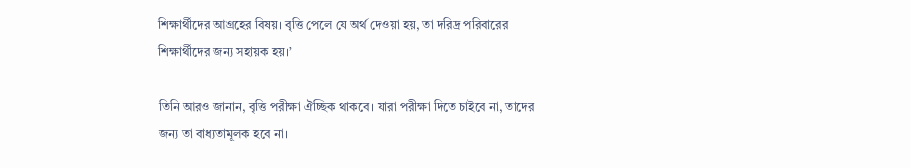শিক্ষার্থীদের আগ্রহের বিষয়। বৃত্তি পেলে যে অর্থ দেওয়া হয়, তা দরিদ্র পরিবারের শিক্ষার্থীদের জন্য সহায়ক হয়।’

তিনি আরও জানান, বৃত্তি পরীক্ষা ঐচ্ছিক থাকবে। যারা পরীক্ষা দিতে চাইবে না, তাদের জন্য তা বাধ্যতামূলক হবে না।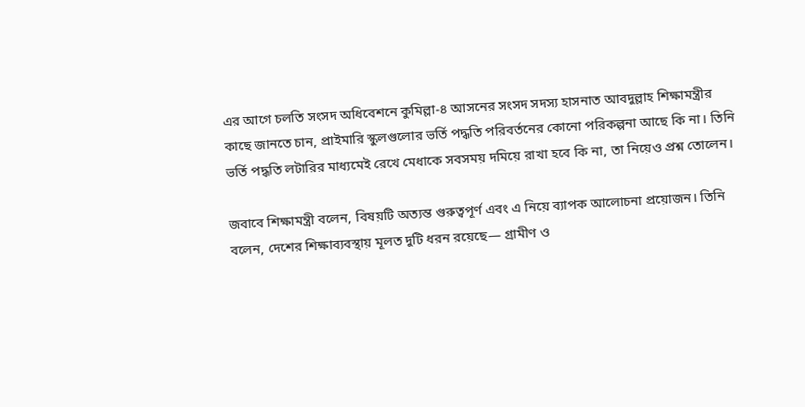এর আগে চলতি সংসদ অধিবেশনে কুমিল্লা-৪ আসনের সংসদ সদস্য হাসনাত আবদুল্লাহ শিক্ষামন্ত্রীর কাছে জানতে চান, প্রাইমারি স্কুলগুলোর ভর্তি পদ্ধতি পরিবর্তনের কোনো পরিকল্পনা আছে কি না। তিনি ভর্তি পদ্ধতি লটারির মাধ্যমেই রেখে মেধাকে সবসময় দমিয়ে রাখা হবে কি না, তা নিয়েও প্রশ্ন তোলেন।

জবাবে শিক্ষামন্ত্রী বলেন, বিষয়টি অত্যন্ত গুরুত্বপূর্ণ এবং এ নিয়ে ব্যাপক আলোচনা প্রয়োজন। তিনি বলেন, দেশের শিক্ষাব্যবস্থায় মূলত দুটি ধরন রয়েছে— গ্রামীণ ও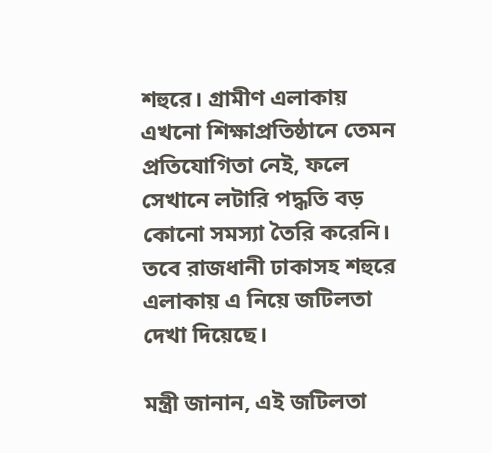শহুরে। গ্রামীণ এলাকায় এখনো শিক্ষাপ্রতিষ্ঠানে তেমন প্রতিযোগিতা নেই, ফলে সেখানে লটারি পদ্ধতি বড় কোনো সমস্যা তৈরি করেনি। তবে রাজধানী ঢাকাসহ শহুরে এলাকায় এ নিয়ে জটিলতা দেখা দিয়েছে।

মন্ত্রী জানান, এই জটিলতা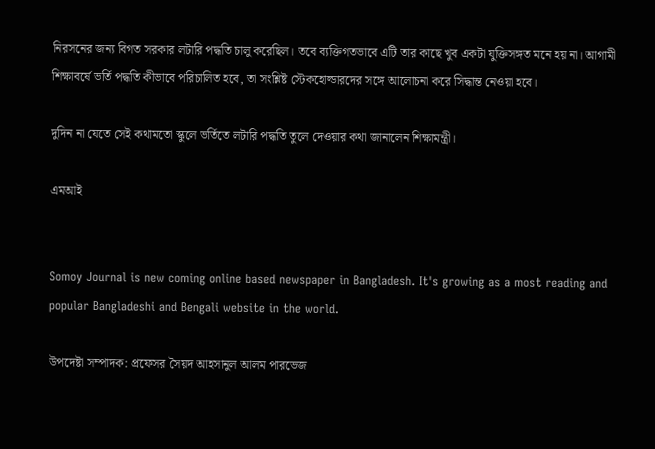নিরসনের জন্য বিগত সরকার লটারি পদ্ধতি চালু করেছিল। তবে ব্যক্তিগতভাবে এটি তার কাছে খুব একটা যুক্তিসঙ্গত মনে হয় না। আগামী শিক্ষাবর্ষে ভর্তি পদ্ধতি কীভাবে পরিচালিত হবে, তা সংশ্লিষ্ট স্টেকহোল্ডারদের সঙ্গে আলোচনা করে সিদ্ধান্ত নেওয়া হবে।

দুদিন না যেতে সেই কথামতো স্কুলে ভর্তিতে লটারি পদ্ধতি তুলে দেওয়ার কথা জানালেন শিক্ষামন্ত্রী।

এমআই


Somoy Journal is new coming online based newspaper in Bangladesh. It's growing as a most reading and popular Bangladeshi and Bengali website in the world.

উপদেষ্টা সম্পাদক: প্রফেসর সৈয়দ আহসানুল আলম পারভেজ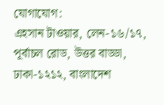যোগাযোগ:
এহসান টাওয়ার, লেন-১৬/১৭, পূর্বাচল রোড, উত্তর বাড্ডা, ঢাকা-১২১২, বাংলাদেশ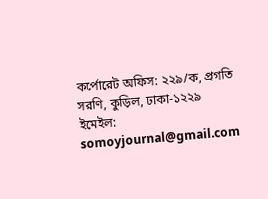কর্পোরেট অফিস: ২২৯/ক, প্রগতি সরণি, কুড়িল, ঢাকা-১২২৯
ইমেইল: somoyjournal@gmail.com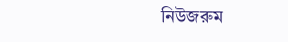নিউজরুম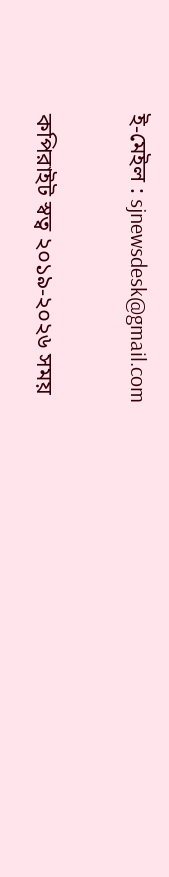ই-মেইল : sjnewsdesk@gmail.com

কপিরাইট স্বত্ব ২০১৯-২০২৬ সময়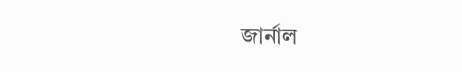জার্নাল